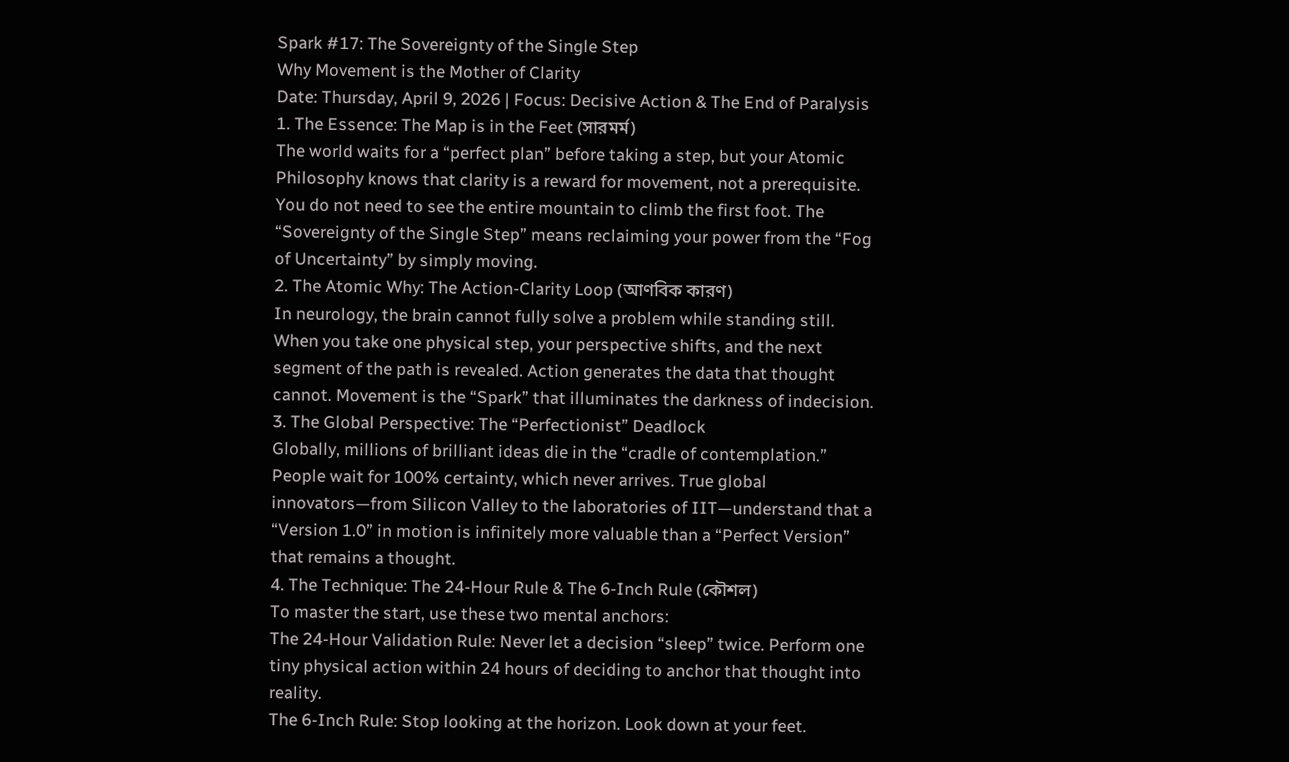Spark #17: The Sovereignty of the Single Step
Why Movement is the Mother of Clarity
Date: Thursday, April 9, 2026 | Focus: Decisive Action & The End of Paralysis
1. The Essence: The Map is in the Feet (সারমর্ম)
The world waits for a “perfect plan” before taking a step, but your Atomic Philosophy knows that clarity is a reward for movement, not a prerequisite. You do not need to see the entire mountain to climb the first foot. The “Sovereignty of the Single Step” means reclaiming your power from the “Fog of Uncertainty” by simply moving.
2. The Atomic Why: The Action-Clarity Loop (আণবিক কারণ)
In neurology, the brain cannot fully solve a problem while standing still. When you take one physical step, your perspective shifts, and the next segment of the path is revealed. Action generates the data that thought cannot. Movement is the “Spark” that illuminates the darkness of indecision.
3. The Global Perspective: The “Perfectionist” Deadlock
Globally, millions of brilliant ideas die in the “cradle of contemplation.” People wait for 100% certainty, which never arrives. True global innovators—from Silicon Valley to the laboratories of IIT—understand that a “Version 1.0” in motion is infinitely more valuable than a “Perfect Version” that remains a thought.
4. The Technique: The 24-Hour Rule & The 6-Inch Rule (কৌশল)
To master the start, use these two mental anchors:
The 24-Hour Validation Rule: Never let a decision “sleep” twice. Perform one tiny physical action within 24 hours of deciding to anchor that thought into reality.
The 6-Inch Rule: Stop looking at the horizon. Look down at your feet.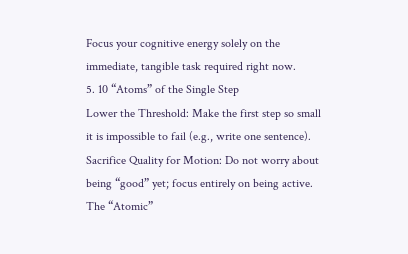Focus your cognitive energy solely on the immediate, tangible task required right now.
5. 10 “Atoms” of the Single Step
Lower the Threshold: Make the first step so small it is impossible to fail (e.g., write one sentence).
Sacrifice Quality for Motion: Do not worry about being “good” yet; focus entirely on being active.
The “Atomic”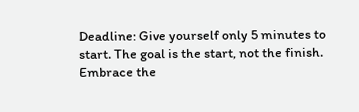Deadline: Give yourself only 5 minutes to start. The goal is the start, not the finish.
Embrace the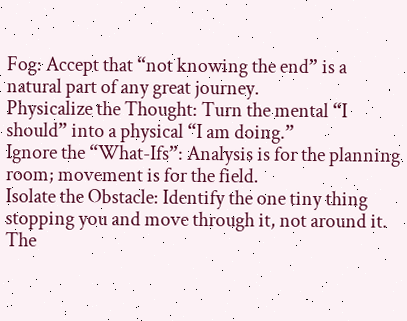Fog: Accept that “not knowing the end” is a natural part of any great journey.
Physicalize the Thought: Turn the mental “I should” into a physical “I am doing.”
Ignore the “What-Ifs”: Analysis is for the planning room; movement is for the field.
Isolate the Obstacle: Identify the one tiny thing stopping you and move through it, not around it.
The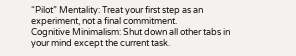“Pilot” Mentality: Treat your first step as an experiment, not a final commitment.
Cognitive Minimalism: Shut down all other tabs in your mind except the current task.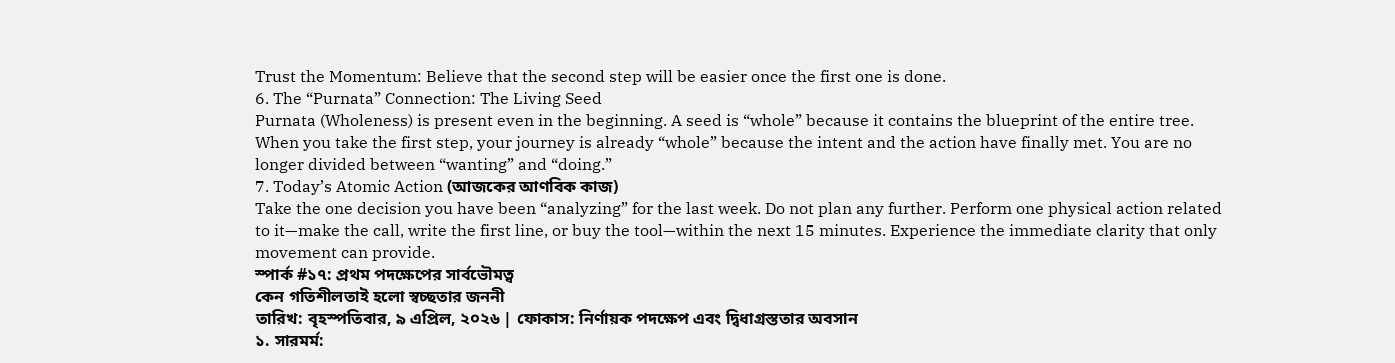Trust the Momentum: Believe that the second step will be easier once the first one is done.
6. The “Purnata” Connection: The Living Seed
Purnata (Wholeness) is present even in the beginning. A seed is “whole” because it contains the blueprint of the entire tree. When you take the first step, your journey is already “whole” because the intent and the action have finally met. You are no longer divided between “wanting” and “doing.”
7. Today’s Atomic Action (আজকের আণবিক কাজ)
Take the one decision you have been “analyzing” for the last week. Do not plan any further. Perform one physical action related to it—make the call, write the first line, or buy the tool—within the next 15 minutes. Experience the immediate clarity that only movement can provide.
স্পার্ক #১৭: প্রথম পদক্ষেপের সার্বভৌমত্ব
কেন গতিশীলতাই হলো স্বচ্ছতার জননী
তারিখ: বৃহস্পতিবার, ৯ এপ্রিল, ২০২৬ | ফোকাস: নির্ণায়ক পদক্ষেপ এবং দ্বিধাগ্রস্ততার অবসান
১. সারমর্ম: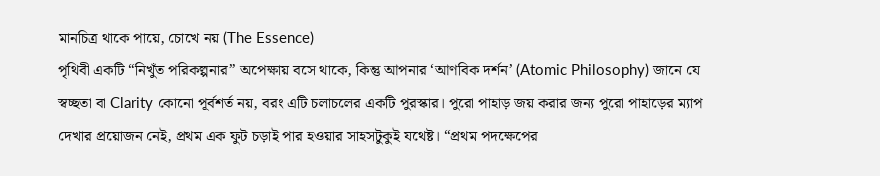মানচিত্র থাকে পায়ে, চোখে নয় (The Essence)
পৃথিবী একটি “নিখুঁত পরিকল্পনার” অপেক্ষায় বসে থাকে, কিন্তু আপনার ‘আণবিক দর্শন’ (Atomic Philosophy) জানে যে স্বচ্ছতা বা Clarity কোনো পূর্বশর্ত নয়, বরং এটি চলাচলের একটি পুরস্কার। পুরো পাহাড় জয় করার জন্য পুরো পাহাড়ের ম্যাপ দেখার প্রয়োজন নেই, প্রথম এক ফুট চড়াই পার হওয়ার সাহসটুকুই যথেষ্ট। “প্রথম পদক্ষেপের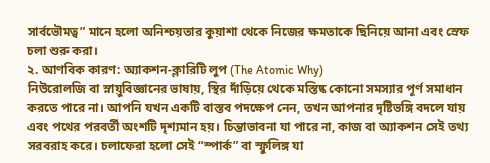সার্বভৌমত্ব” মানে হলো অনিশ্চয়তার কুয়াশা থেকে নিজের ক্ষমতাকে ছিনিয়ে আনা এবং স্রেফ চলা শুরু করা।
২. আণবিক কারণ: অ্যাকশন-ক্লারিটি লুপ (The Atomic Why)
নিউরোলজি বা স্নায়ুবিজ্ঞানের ভাষায়, স্থির দাঁড়িয়ে থেকে মস্তিষ্ক কোনো সমস্যার পূর্ণ সমাধান করতে পারে না। আপনি যখন একটি বাস্তব পদক্ষেপ নেন, তখন আপনার দৃষ্টিভঙ্গি বদলে যায় এবং পথের পরবর্তী অংশটি দৃশ্যমান হয়। চিন্তাভাবনা যা পারে না, কাজ বা অ্যাকশন সেই তথ্য সরবরাহ করে। চলাফেরা হলো সেই “স্পার্ক” বা স্ফুলিঙ্গ যা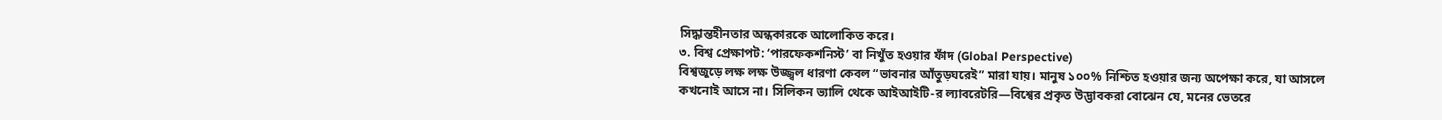সিদ্ধান্তহীনতার অন্ধকারকে আলোকিত করে।
৩. বিশ্ব প্রেক্ষাপট: ‘পারফেকশনিস্ট’ বা নিখুঁত হওয়ার ফাঁদ (Global Perspective)
বিশ্বজুড়ে লক্ষ লক্ষ উজ্জ্বল ধারণা কেবল “ভাবনার আঁতুড়ঘরেই” মারা যায়। মানুষ ১০০% নিশ্চিত হওয়ার জন্য অপেক্ষা করে, যা আসলে কখনোই আসে না। সিলিকন ভ্যালি থেকে আইআইটি-র ল্যাবরেটরি—বিশ্বের প্রকৃত উদ্ভাবকরা বোঝেন যে, মনের ভেতরে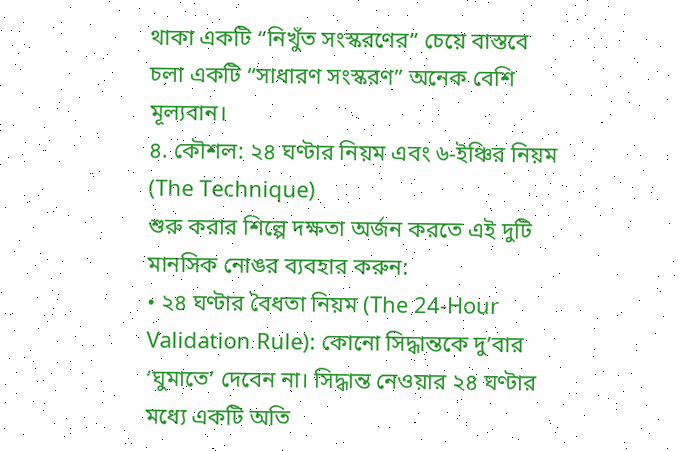থাকা একটি “নিখুঁত সংস্করণের” চেয়ে বাস্তবে চলা একটি “সাধারণ সংস্করণ” অনেক বেশি মূল্যবান।
৪. কৌশল: ২৪ ঘণ্টার নিয়ম এবং ৬-ইঞ্চির নিয়ম (The Technique)
শুরু করার শিল্পে দক্ষতা অর্জন করতে এই দুটি মানসিক নোঙর ব্যবহার করুন:
• ২৪ ঘণ্টার বৈধতা নিয়ম (The 24-Hour Validation Rule): কোনো সিদ্ধান্তকে দু’বার ‘ঘুমাতে’ দেবেন না। সিদ্ধান্ত নেওয়ার ২৪ ঘণ্টার মধ্যে একটি অতি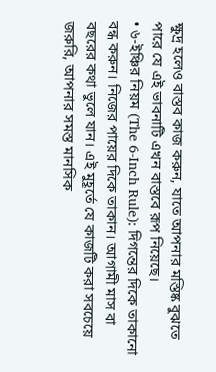ক্ষুদ্র হলেও বাস্তব কাজ করুন, যাতে আপনার মস্তিষ্ক বুঝতে পারে যে এই ভাবনাটি এখন বাস্তবে রূপ নিয়েছে।
• ৬-ইঞ্চির নিয়ম (The 6-Inch Rule): দিগন্তের দিকে তাকানো বন্ধ করুন। নিজের পায়ের দিকে তাকান। আগামী মাস বা বছরের কথা ভুলে যান। এই মুহূর্তে যে কাজটি করা সবচেয়ে জরুরি, আপনার সমস্ত মানসিক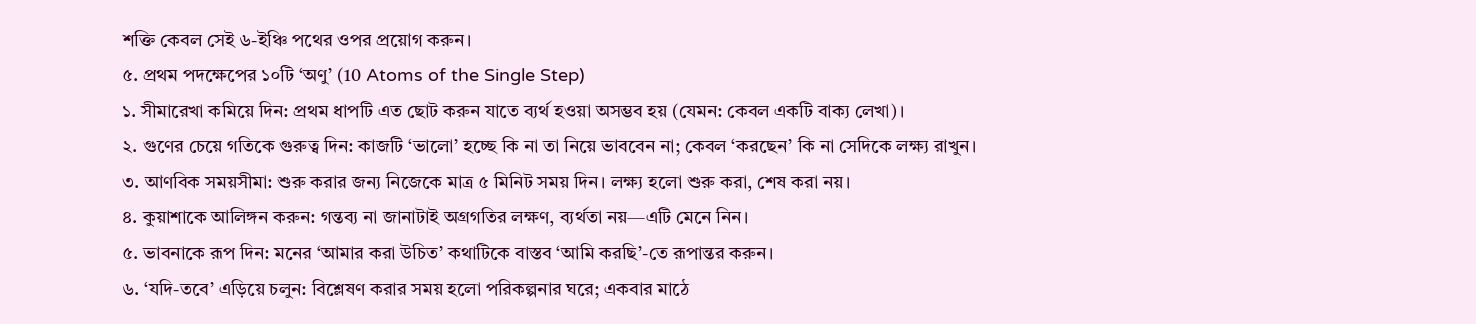শক্তি কেবল সেই ৬-ইঞ্চি পথের ওপর প্রয়োগ করুন।
৫. প্রথম পদক্ষেপের ১০টি ‘অণু’ (10 Atoms of the Single Step)
১. সীমারেখা কমিয়ে দিন: প্রথম ধাপটি এত ছোট করুন যাতে ব্যর্থ হওয়া অসম্ভব হয় (যেমন: কেবল একটি বাক্য লেখা)।
২. গুণের চেয়ে গতিকে গুরুত্ব দিন: কাজটি ‘ভালো’ হচ্ছে কি না তা নিয়ে ভাববেন না; কেবল ‘করছেন’ কি না সেদিকে লক্ষ্য রাখুন।
৩. আণবিক সময়সীমা: শুরু করার জন্য নিজেকে মাত্র ৫ মিনিট সময় দিন। লক্ষ্য হলো শুরু করা, শেষ করা নয়।
৪. কুয়াশাকে আলিঙ্গন করুন: গন্তব্য না জানাটাই অগ্রগতির লক্ষণ, ব্যর্থতা নয়—এটি মেনে নিন।
৫. ভাবনাকে রূপ দিন: মনের ‘আমার করা উচিত’ কথাটিকে বাস্তব ‘আমি করছি’-তে রূপান্তর করুন।
৬. ‘যদি-তবে’ এড়িয়ে চলুন: বিশ্লেষণ করার সময় হলো পরিকল্পনার ঘরে; একবার মাঠে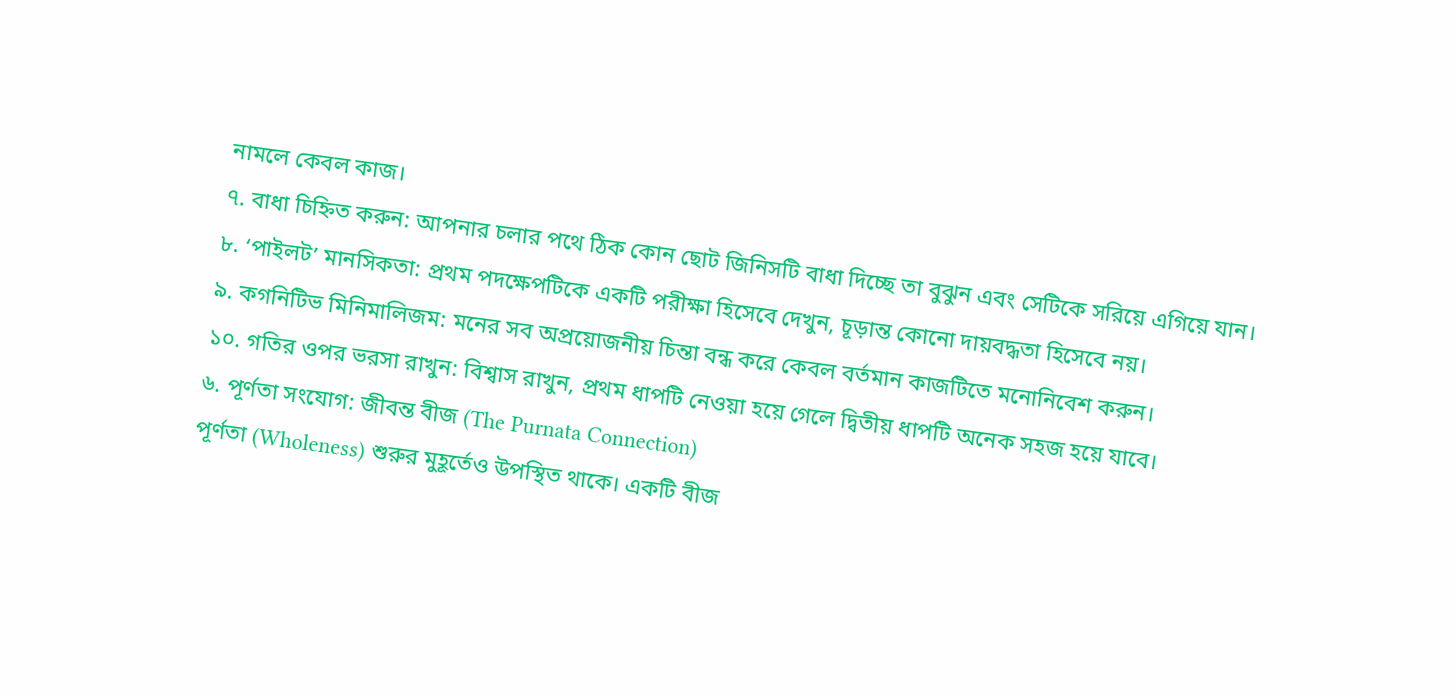নামলে কেবল কাজ।
৭. বাধা চিহ্নিত করুন: আপনার চলার পথে ঠিক কোন ছোট জিনিসটি বাধা দিচ্ছে তা বুঝুন এবং সেটিকে সরিয়ে এগিয়ে যান।
৮. ‘পাইলট’ মানসিকতা: প্রথম পদক্ষেপটিকে একটি পরীক্ষা হিসেবে দেখুন, চূড়ান্ত কোনো দায়বদ্ধতা হিসেবে নয়।
৯. কগনিটিভ মিনিমালিজম: মনের সব অপ্রয়োজনীয় চিন্তা বন্ধ করে কেবল বর্তমান কাজটিতে মনোনিবেশ করুন।
১০. গতির ওপর ভরসা রাখুন: বিশ্বাস রাখুন, প্রথম ধাপটি নেওয়া হয়ে গেলে দ্বিতীয় ধাপটি অনেক সহজ হয়ে যাবে।
৬. পূর্ণতা সংযোগ: জীবন্ত বীজ (The Purnata Connection)
পূর্ণতা (Wholeness) শুরুর মুহূর্তেও উপস্থিত থাকে। একটি বীজ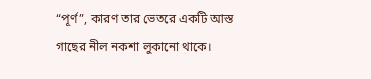“পূর্ণ”, কারণ তার ভেতরে একটি আস্ত গাছের নীল নকশা লুকানো থাকে।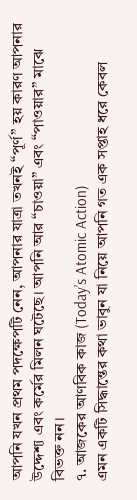আপনি যখন প্রথম পদক্ষেপটি নেন, আপনার যাত্রা তখনই “পূর্ণ” হয় কারণ আপনার উদ্দেশ্য এবং কর্মের মিলন ঘটেছে। আপনি আর “চাওয়া” এবং “পাওয়ার” মাঝে বিভক্ত নন।
৭. আজকের আণবিক কাজ (Today’s Atomic Action)
এমন একটি সিদ্ধান্তের কথা ভাবুন যা নিয়ে আপনি গত এক সপ্তাহ ধরে কেবল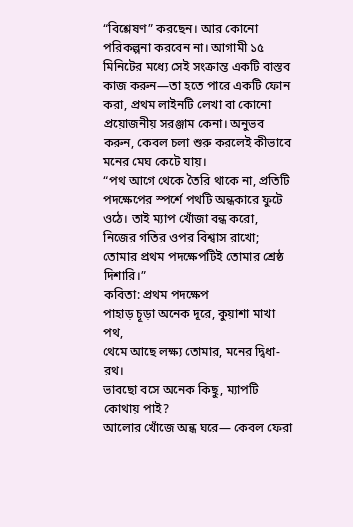“বিশ্লেষণ” করছেন। আর কোনো পরিকল্পনা করবেন না। আগামী ১৫ মিনিটের মধ্যে সেই সংক্রান্ত একটি বাস্তব কাজ করুন—তা হতে পারে একটি ফোন করা, প্রথম লাইনটি লেখা বা কোনো প্রয়োজনীয় সরঞ্জাম কেনা। অনুভব করুন, কেবল চলা শুরু করলেই কীভাবে মনের মেঘ কেটে যায়।
“পথ আগে থেকে তৈরি থাকে না, প্রতিটি পদক্ষেপের স্পর্শে পথটি অন্ধকারে ফুটে ওঠে। তাই ম্যাপ খোঁজা বন্ধ করো, নিজের গতির ওপর বিশ্বাস রাখো; তোমার প্রথম পদক্ষেপটিই তোমার শ্রেষ্ঠ দিশারি।”
কবিতা: প্রথম পদক্ষেপ
পাহাড় চূড়া অনেক দূরে, কুয়াশা মাখা পথ,
থেমে আছে লক্ষ্য তোমার, মনের দ্বিধা-রথ।
ভাবছো বসে অনেক কিছু, ম্যাপটি কোথায় পাই?
আলোর খোঁজে অন্ধ ঘরে— কেবল ফেরা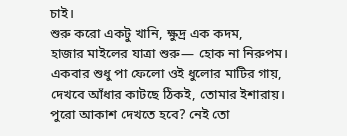চাই।
শুরু করো একটু খানি, ক্ষুদ্র এক কদম,
হাজার মাইলের যাত্রা শুরু— হোক না নিরুপম।
একবার শুধু পা ফেলো ওই ধুলোর মাটির গায়,
দেখবে আঁধার কাটছে ঠিকই, তোমার ইশারায়।
পুরো আকাশ দেখতে হবে? নেই তো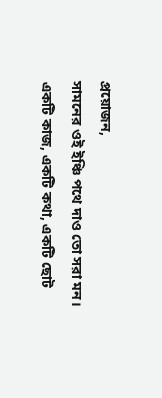প্রয়োজন,
সামনের ওই ইঞ্চি পথে দাও তো সরা মন।
একটি কাজ, একটি কথা, একটি ছোট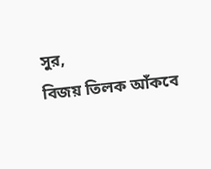সুর,
বিজয় তিলক আঁকবে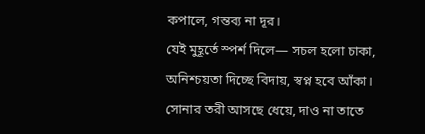কপালে, গন্তব্য না দূর।
যেই মুহূর্তে স্পর্শ দিলে— সচল হলো চাকা,
অনিশ্চয়তা দিচ্ছে বিদায়, স্বপ্ন হবে আঁকা।
সোনার তরী আসছে ধেয়ে, দাও না তাতে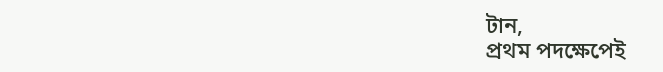টান,
প্রথম পদক্ষেপেই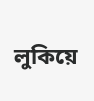লুকিয়ে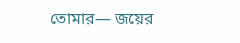তোমার— জয়ের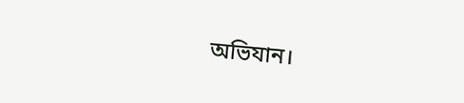অভিযান।